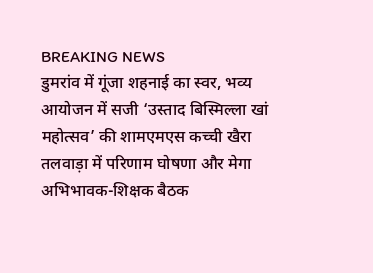BREAKING NEWS
डुमरांव में गूंजा शहनाई का स्वर, भव्य आयोजन में सजी ‘उस्ताद बिस्मिल्ला खां महोत्सव’ की शामएमएस कच्ची खैरा तलवाड़ा में परिणाम घोषणा और मेगा अभिभावक-शिक्षक बैठक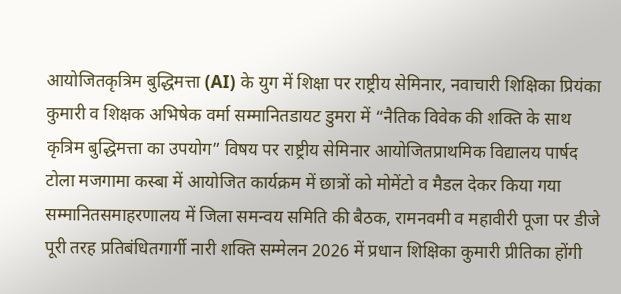आयोजितकृत्रिम बुद्धिमत्ता (AI) के युग में शिक्षा पर राष्ट्रीय सेमिनार, नवाचारी शिक्षिका प्रियंका कुमारी व शिक्षक अभिषेक वर्मा सम्मानितडायट डुमरा में “नैतिक विवेक की शक्ति के साथ कृत्रिम बुद्धिमत्ता का उपयोग” विषय पर राष्ट्रीय सेमिनार आयोजितप्राथमिक विद्यालय पार्षद टोला मजगामा कस्बा में आयोजित कार्यक्रम में छात्रों को मोमेंटो व मैडल देकर किया गया सम्मानितसमाहरणालय में जिला समन्वय समिति की बैठक, रामनवमी व महावीरी पूजा पर डीजे पूरी तरह प्रतिबंधितगार्गी नारी शक्ति सम्मेलन 2026 में प्रधान शिक्षिका कुमारी प्रीतिका होंगी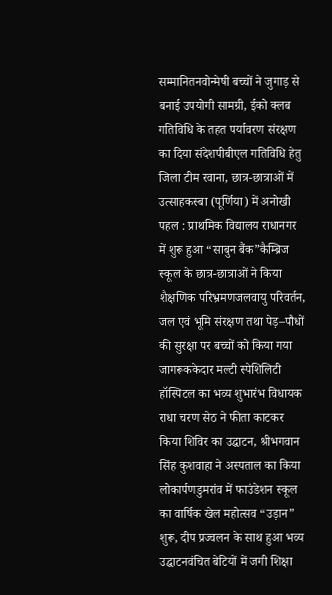सम्मानितनवोन्मेषी बच्चों ने जुगाड़ से बनाई उपयोगी सामग्री, ईको क्लब गतिविधि के तहत पर्यावरण संरक्षण का दिया संदेशपीबीएल गतिविधि हेतु जिला टीम रवाना, छात्र-छात्राओं में उत्साहकस्बा (पूर्णिया) में अनोखी पहल : प्राथमिक विद्यालय राधानगर में शुरू हुआ “साबुन बैंक”कैम्ब्रिज स्कूल के छात्र-छात्राओं ने किया शैक्षणिक परिभ्रमणजलवायु परिवर्तन, जल एवं भूमि संरक्षण तथा पेड़–पौधों की सुरक्षा पर बच्चों को किया गया जागरूककेदार मल्टी स्पेशिलिटी हॉस्पिटल का भव्य शुभारंभ विधायक राधा चरण सेठ ने फीता काटकर किया शिविर का उद्घाटन, श्रीभगवान सिंह कुशवाहा ने अस्पताल का किया लोकार्पणडुमरांव में फाउंडेशन स्कूल का वार्षिक खेल महोत्सव “उड़ान” शुरू, दीप प्रज्वलन के साथ हुआ भव्य उद्घाटनवंचित बेटियों में जगी शिक्षा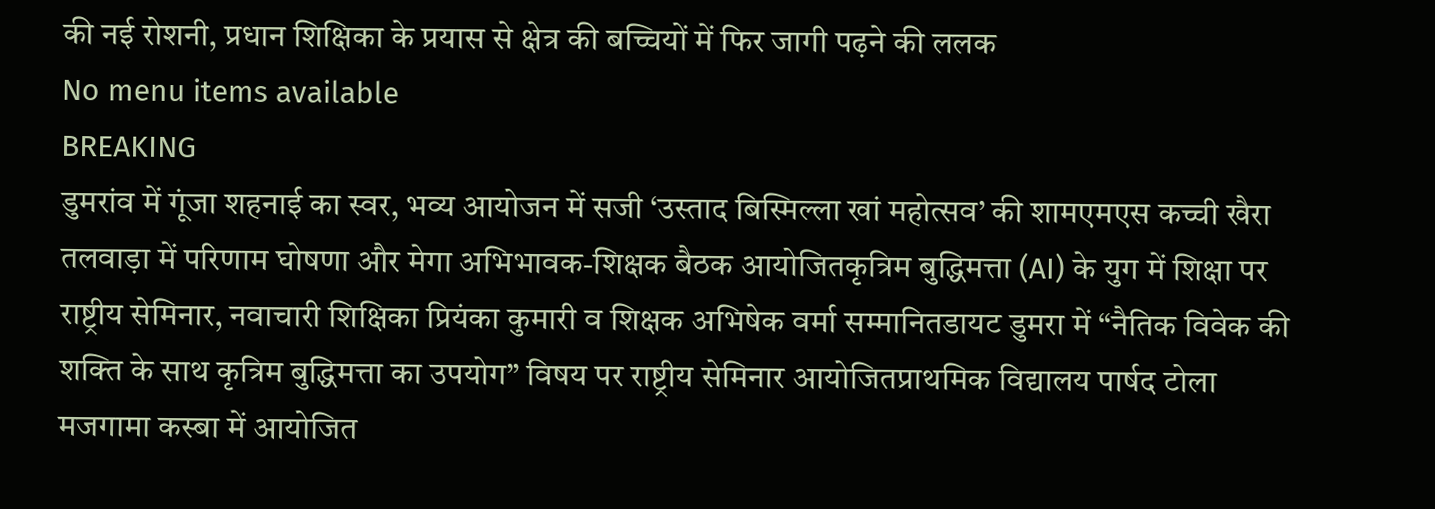की नई रोशनी, प्रधान शिक्षिका के प्रयास से क्षेत्र की बच्चियों में फिर जागी पढ़ने की ललक
No menu items available
BREAKING
डुमरांव में गूंजा शहनाई का स्वर, भव्य आयोजन में सजी ‘उस्ताद बिस्मिल्ला खां महोत्सव’ की शामएमएस कच्ची खैरा तलवाड़ा में परिणाम घोषणा और मेगा अभिभावक-शिक्षक बैठक आयोजितकृत्रिम बुद्धिमत्ता (AI) के युग में शिक्षा पर राष्ट्रीय सेमिनार, नवाचारी शिक्षिका प्रियंका कुमारी व शिक्षक अभिषेक वर्मा सम्मानितडायट डुमरा में “नैतिक विवेक की शक्ति के साथ कृत्रिम बुद्धिमत्ता का उपयोग” विषय पर राष्ट्रीय सेमिनार आयोजितप्राथमिक विद्यालय पार्षद टोला मजगामा कस्बा में आयोजित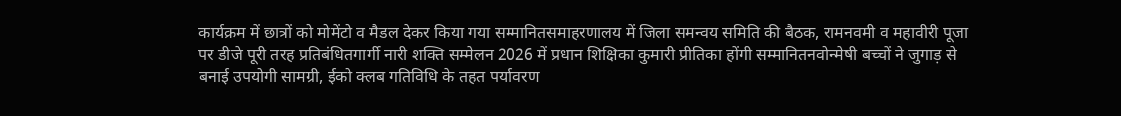कार्यक्रम में छात्रों को मोमेंटो व मैडल देकर किया गया सम्मानितसमाहरणालय में जिला समन्वय समिति की बैठक, रामनवमी व महावीरी पूजा पर डीजे पूरी तरह प्रतिबंधितगार्गी नारी शक्ति सम्मेलन 2026 में प्रधान शिक्षिका कुमारी प्रीतिका होंगी सम्मानितनवोन्मेषी बच्चों ने जुगाड़ से बनाई उपयोगी सामग्री, ईको क्लब गतिविधि के तहत पर्यावरण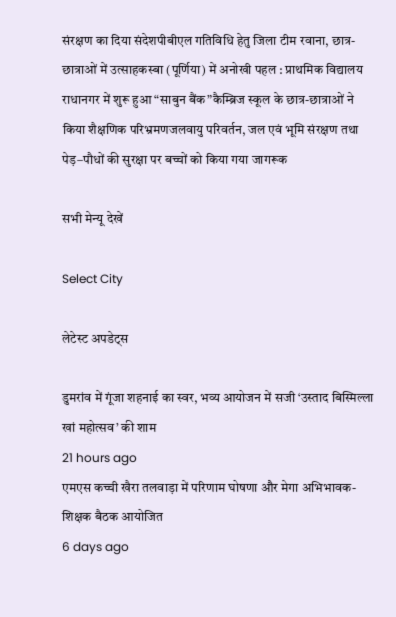संरक्षण का दिया संदेशपीबीएल गतिविधि हेतु जिला टीम रवाना, छात्र-छात्राओं में उत्साहकस्बा (पूर्णिया) में अनोखी पहल : प्राथमिक विद्यालय राधानगर में शुरू हुआ “साबुन बैंक”कैम्ब्रिज स्कूल के छात्र-छात्राओं ने किया शैक्षणिक परिभ्रमणजलवायु परिवर्तन, जल एवं भूमि संरक्षण तथा पेड़–पौधों की सुरक्षा पर बच्चों को किया गया जागरूक

सभी मेन्यू देखें

Select City

लेटेस्ट अपडेट्स

डुमरांव में गूंजा शहनाई का स्वर, भव्य आयोजन में सजी ‘उस्ताद बिस्मिल्ला खां महोत्सव’ की शाम
21 hours ago
एमएस कच्ची खैरा तलवाड़ा में परिणाम घोषणा और मेगा अभिभावक-शिक्षक बैठक आयोजित
6 days ago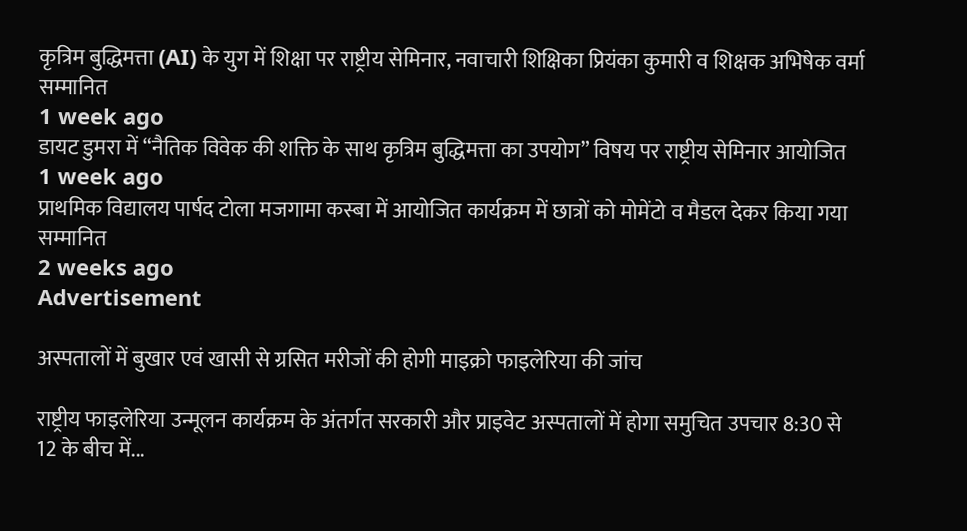कृत्रिम बुद्धिमत्ता (AI) के युग में शिक्षा पर राष्ट्रीय सेमिनार, नवाचारी शिक्षिका प्रियंका कुमारी व शिक्षक अभिषेक वर्मा सम्मानित
1 week ago
डायट डुमरा में “नैतिक विवेक की शक्ति के साथ कृत्रिम बुद्धिमत्ता का उपयोग” विषय पर राष्ट्रीय सेमिनार आयोजित
1 week ago
प्राथमिक विद्यालय पार्षद टोला मजगामा कस्बा में आयोजित कार्यक्रम में छात्रों को मोमेंटो व मैडल देकर किया गया सम्मानित
2 weeks ago
Advertisement

अस्पतालों में बुखार एवं खासी से ग्रसित मरीजों की होगी माइक्रो फाइलेरिया की जांच

राष्ट्रीय फाइलेरिया उन्मूलन कार्यक्रम के अंतर्गत सरकारी और प्राइवेट अस्पतालों में होगा समुचित उपचार 8:30 से 12 के बीच में...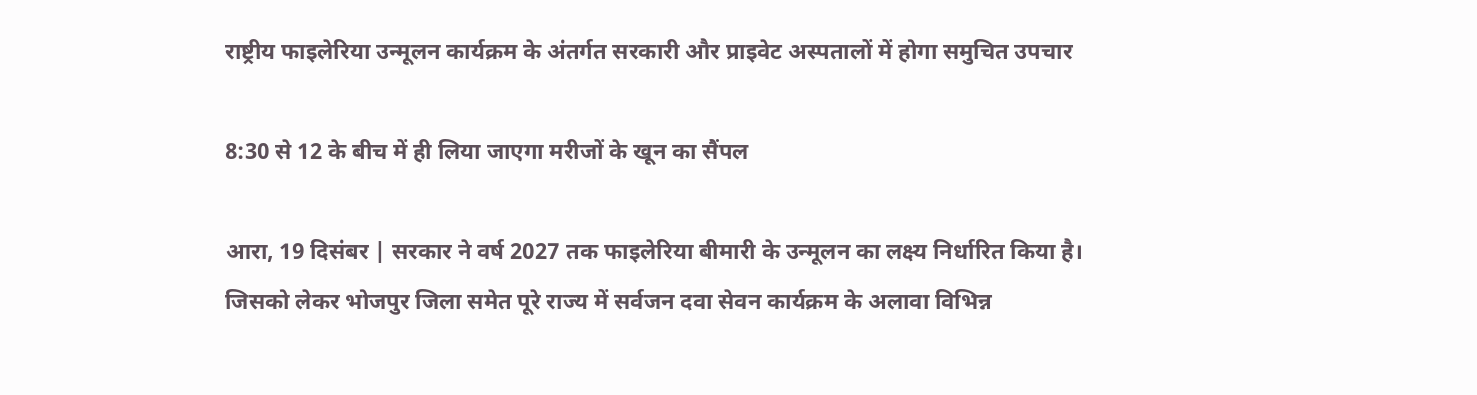राष्ट्रीय फाइलेरिया उन्मूलन कार्यक्रम के अंतर्गत सरकारी और प्राइवेट अस्पतालों में होगा समुचित उपचार

8:30 से 12 के बीच में ही लिया जाएगा मरीजों के खून का सैंपल

आरा, 19 दिसंबर | सरकार ने वर्ष 2027 तक फाइलेरिया बीमारी के उन्मूलन का लक्ष्य निर्धारित किया है। जिसको लेकर भोजपुर जिला समेत पूरे राज्य में सर्वजन दवा सेवन कार्यक्रम के अलावा विभिन्न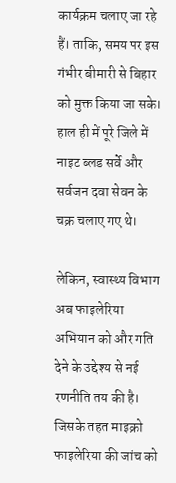कार्यक्रम चलाए जा रहे हैं। ताकि, समय पर इस गंभीर बीमारी से बिहार को मुक्त किया जा सके। हाल ही में पूरे जिले में नाइट ब्लड सर्वे और सर्वजन दवा सेवन के चक्र चलाए गए थे।

लेकिन, स्वास्थ्य विभाग अब फाइलेरिया अभियान को और गति देने के उद्देश्य से नई रणनीति तय की है। जिसके तहत माइक्रो फाइलेरिया की जांच को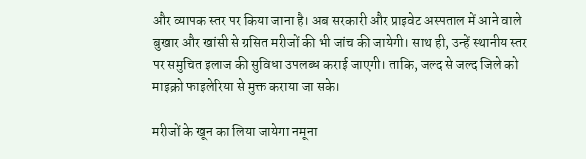और व्यापक स्तर पर किया जाना है। अब सरकारी और प्राइवेट अस्पताल में आने वाले बुखार और खांसी से ग्रसित मरीजों की भी जांच की जायेगी। साथ ही, उन्हें स्थानीय स्तर पर समुचित इलाज की सुविधा उपलब्ध कराई जाएगी। ताकि, जल्द से जल्द जिले को माइक्रो फाइलेरिया से मुक्त कराया जा सके।

मरीजों के खून का लिया जायेगा नमूना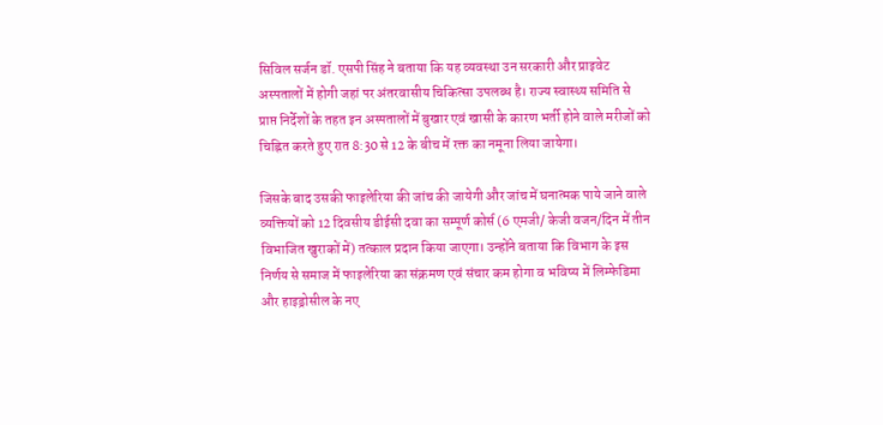सिविल सर्जन डॉ. एसपी सिंह ने बताया कि यह व्यवस्था उन सरकारी और प्राइवेट अस्पतालों में होगी जहां पर अंतरवासीय चिकित्सा उपलब्ध है। राज्य स्वास्थ्य समिति से प्राप्त निर्देशों के तहत इन अस्पतालों में बुखार एवं खासी के कारण भर्ती होने वाले मरीजों को चिह्नित करते हुए रात 8:30 से 12 के बीच में रक्त का नमूना लिया जायेगा।

जिसके बाद उसकी फाइलेरिया की जांच की जायेगी और जांच में घनात्मक पाये जाने वाले व्यक्तियों को 12 दिवसीय डीईसी दवा का सम्पूर्ण कोर्स (6 एमजी/ केजी वजन/दिन में तीन विभाजित खुराकों में) तत्काल प्रदान किया जाएगा। उन्होंने बताया कि विभाग के इस निर्णय से समाज में फाइलेरिया का संक्रमण एवं संचार कम होगा व भविष्य में लिम्फेडिमा और हाइड्रोसील के नए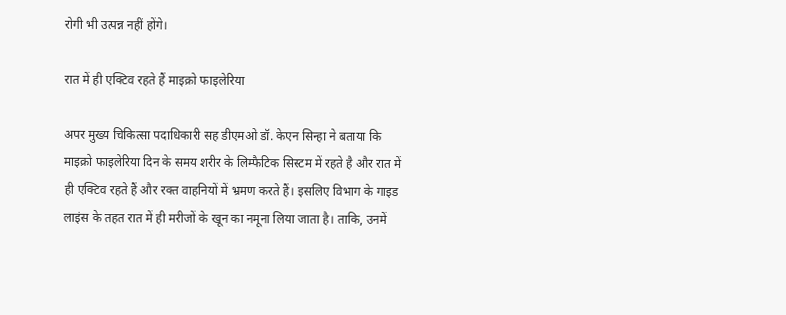रोगी भी उत्पन्न नहीं होंगे।

रात में ही एक्टिव रहते हैं माइक्रो फाइलेरिया

अपर मुख्य चिकित्सा पदाधिकारी सह डीएमओ डॉ. केएन सिन्हा ने बताया कि माइक्रो फाइलेरिया दिन के समय शरीर के लिम्फैटिक सिस्टम में रहते है और रात में ही एक्टिव रहते हैं और रक्त वाहनियों में भ्रमण करते हैं। इसलिए विभाग के गाइड लाइंस के तहत रात में ही मरीजों के खून का नमूना लिया जाता है। ताकि, उनमें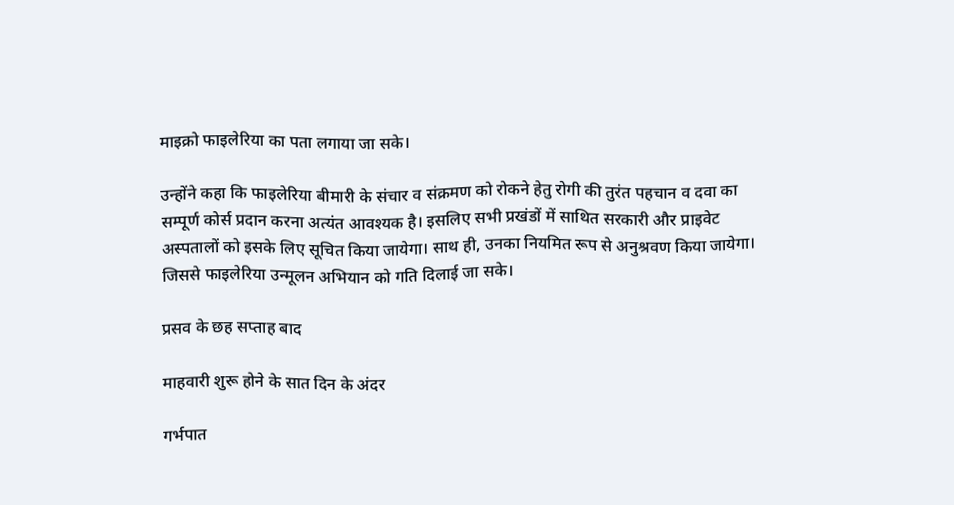माइक्रो फाइलेरिया का पता लगाया जा सके।

उन्होंने कहा कि फाइलेरिया बीमारी के संचार व संक्रमण को रोकने हेतु रोगी की तुरंत पहचान व दवा का सम्पूर्ण कोर्स प्रदान करना अत्यंत आवश्यक है। इसलिए सभी प्रखंडों में साथित सरकारी और प्राइवेट अस्पतालों को इसके लिए सूचित किया जायेगा। साथ ही, उनका नियमित रूप से अनुश्रवण किया जायेगा। जिससे फाइलेरिया उन्मूलन अभियान को गति दिलाई जा सके।

प्रसव के छह सप्ताह बाद

माहवारी शुरू होने के सात दिन के अंदर

गर्भपात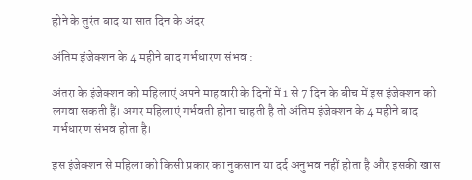होने के तुरंत बाद या सात दिन के अंदर

अंतिम इंजेक्शन के 4 महीने बाद गर्भधारण संभव :

अंतरा के इंजेक्शन को महिलाएं अपने माहवारी के दिनों में 1 से 7 दिन के बीच में इस इंजेक्शन को लगवा सकती हैं। अगर महिलाएं गर्भवती होना चाहती है तो अंतिम इंजेक्शन के 4 महीने बाद गर्भधारण संभव होता है।

इस इंजेक्शन से महिला को किसी प्रकार का नुकसान या दर्द अनुभव नहीं होता है और इसकी खास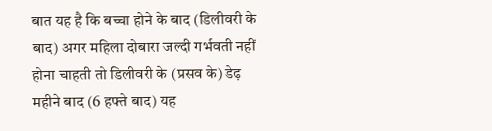बात यह है कि बच्चा होने के बाद (डिलीवरी के बाद) अगर महिला दोबारा जल्दी गर्भवती नहीं होना चाहती तो डिलीवरी के (प्रसव के) डेढ़ महीने बाद (6 हफ्ते बाद) यह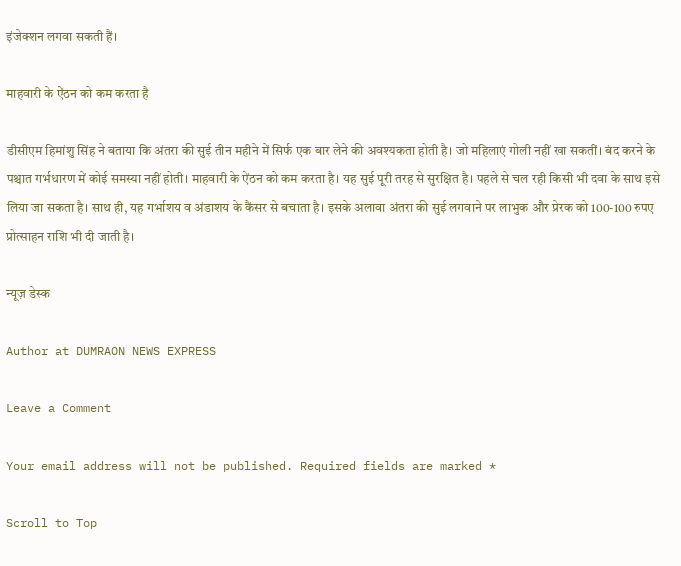इंजेक्शन लगवा सकती हैं।

माहवारी के ऐंठन को कम करता है

डीसीएम हिमांशु सिंह ने बताया कि अंतरा की सुई तीन महीने में सिर्फ एक बार लेने की अवश्यकता होती है। जो महिलाएं गोली नहीं खा सकतीं। बंद करने के पश्चात गर्भधारण में कोई समस्या नहीं होती। माहवारी के ऐंठन को कम करता है। यह सुई पूरी तरह से सुरक्षित है। पहले से चल रही किसी भी दवा के साथ इसे लिया जा सकता है। साथ ही, यह गर्भाशय व अंडाशय के कैंसर से बचाता है। इसके अलावा अंतरा की सुई लगवाने पर लाभुक और प्रेरक को 100-100 रुपए प्रोत्साहन राशि भी दी जाती है।

न्यूज़ डेस्क

Author at DUMRAON NEWS EXPRESS

Leave a Comment

Your email address will not be published. Required fields are marked *

Scroll to Top